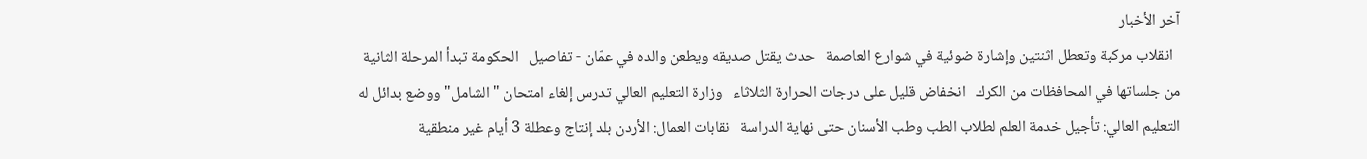آخر الأخبار
  انقلاب مركبة وتعطل اثنتين وإشارة ضوئية في شوارع العاصمة   حدث يقتل صديقه ويطعن والده في عمّان - تفاصيل   الحكومة تبدأ المرحلة الثانية من جلساتها في المحافظات من الكرك   انخفاض قليل على درجات الحرارة الثلاثاء   وزارة التعليم العالي تدرس إلغاء امتحان "الشامل" ووضع بدائل له   التعليم العالي: تأجيل خدمة العلم لطلاب الطب وطب الأسنان حتى نهاية الدراسة   نقابات العمال: الأردن بلد إنتاج وعطلة 3 أيام غير منطقية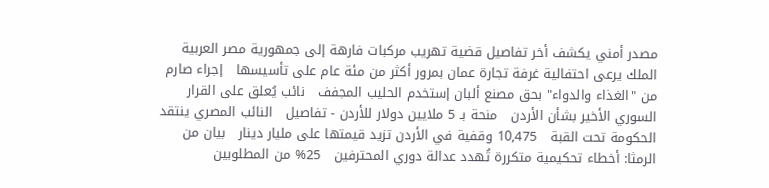مصدر أمني يكشف أخر تفاصيل قضية تهريب مركبات فارهة إلى جمهورية مصر العربية   الملك يرعى احتفالية غرفة تجارة عمان بمرور أكثر من مئة عام على تأسيسها   إجراء صارم من "الغذاء والدواء" بحق مصنع ألبان إستخدم الحليب المجفف   نائب يُعلق على القرار السوري الأخير بشأن الأردن   منحة بـ 5 ملايين دولار للأردن - تفاصيل   النائب المصري ينتقد الحكومة تحت القبة   10,475 وقفية في الأردن تزيد قيمتها على مليار دينار   بيان من الرمثا: أخطاء تحكيمية متكررة تُهدد عدالة دوري المحترفين   25% من المطلوبين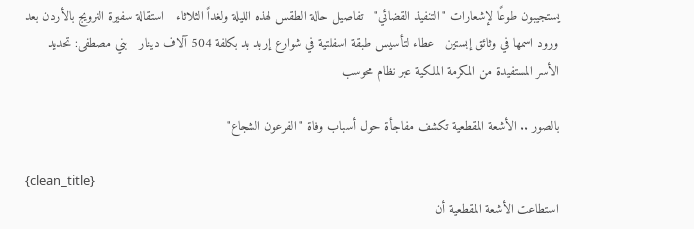يستجيبون طوعًا لإشعارات "التنفيذ القضائي"   تفاصيل حالة الطقس لهذه الليلة ولغداً الثلاثاء   استقالة سفيرة النرويج بالأردن بعد ورود اسمها في وثائق إبستين   عطاء لتأسيس طبقة اسفلتية في شوارع إربد بد بكلفة 504 آلاف دينار   بني مصطفى: تحديد الأسر المستفيدة من المكرمة الملكية عبر نظام محوسب

بالصور .. الأشعة المقطعية تكشف مفاجأة حول أسباب وفاة "الفرعون الشجاع"

{clean_title}
استطاعت الأشعة المقطعية أن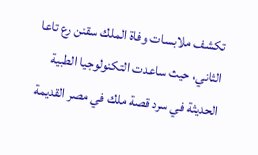تكشف ملابسات وفاة الملك سقنن رع تاعا الثاني، حيث ساعدت التكنولوجيا الطبية الحديثة في سرد قصة ملك في مصر القديمة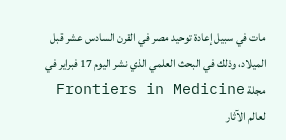مات في سبيل إعادة توحيد مصر في القرن السادس عشر قبل الميلاد، وذلك في البحث العلمي الذي نشر اليوم 17 فبراير في مجلة Frontiers in Medicine لعالم الآثار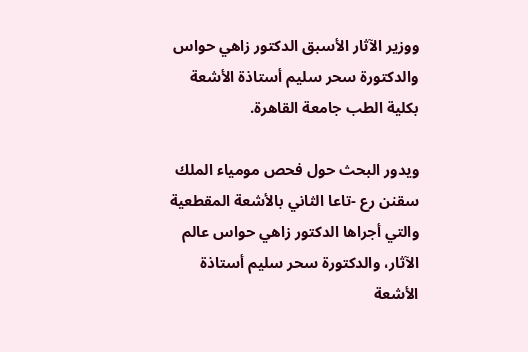ووزير الآثار الأسبق الدكتور زاهي حواس والدكتورة سحر سليم أستاذة الأشعة بكلية الطب جامعة القاهرة.

ويدور البحث حول فحص مومياء الملك سقنن رع -تاعا الثاني بالأشعة المقطعية والتي أجراها الدكتور زاهي حواس عالم الآثار، والدكتورة سحر سليم أستاذة الأشعة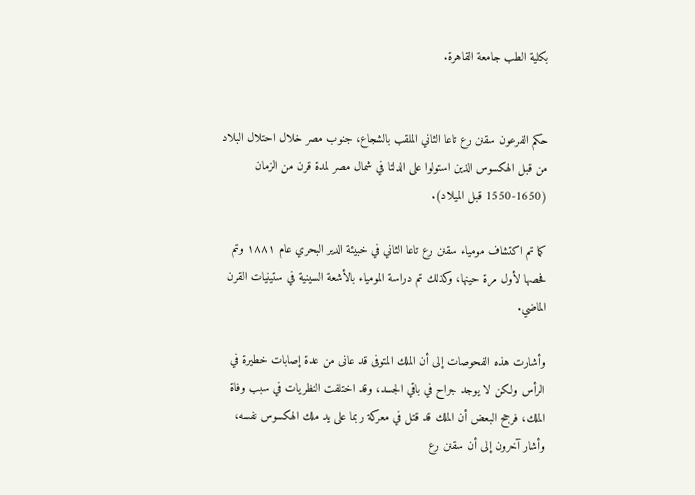بكلية الطب جامعة القاهرة.


حكم الفرعون سقنن رع تاعا الثاني الملقب بالشجاع، جنوب مصر خلال احتلال البلاد من قبل الهكسوس الذين استولوا على الدلتا في شمال مصر لمدة قرن من الزمان (1650-1550 قبل الميلاد).

كما تم اكتشاف مومياء سقنن رع تاعا الثاني في خبيئة الدير البحري عام ١٨٨١ وتم فحصها لأول مرة حينها، وكذلك تم دراسة المومياء بالأشعة السينية في ستينيات القرن الماضي.

وأشارت هذه الفحوصات إلى أن الملك المتوفى قد عانى من عدة إصابات خطيرة في الرأس ولكن لا يوجد جراح في باقي الجسد، وقد اختلفت النظريات في سبب وفاة الملك، فرجح البعض أن الملك قد قتل في معركة ربما على يد ملك الهكسوس نفسه، وأشار آخرون إلى أن سقنن رع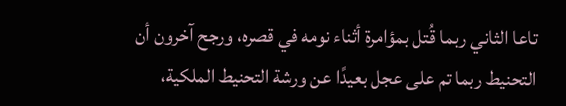تاعا الثاني ربما قُتل بمؤامرة أثناء نومه في قصره، ورجح آخرون أن التحنيط ربما تم على عجل بعيدًا عن ورشة التحنيط الملكية،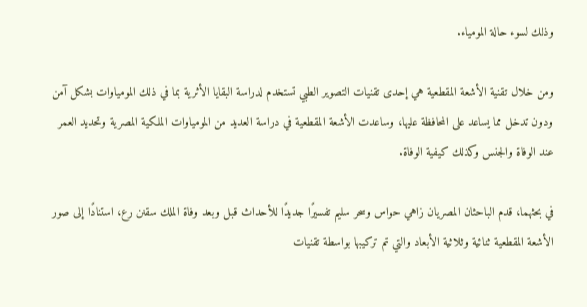وذلك لسوء حالة المومياء.

ومن خلال تقنية الأشعة المقطعية هي إحدى تقنيات التصوير الطبي تستخدم لدراسة البقايا الأثرية بما في ذلك المومياوات بشكل آمن ودون تدخل مما يساعد على المحافظة عليها، وساعدت الأشعة المقطعية في دراسة العديد من المومياوات الملكية المصرية وتحديد العمر عند الوفاة والجنس وكذلك كيفية الوفاة.

في بحثهما، قدم الباحثان المصريان زاهي حواس وسحر سليم تفسيرًا جديدًا للأحداث قبل وبعد وفاة الملك سقنن رع، استنادًا إلى صور الأشعة المقطعية ثنائية وثلاثية الأبعاد والتي تم تركيبها بواسطة تقنيات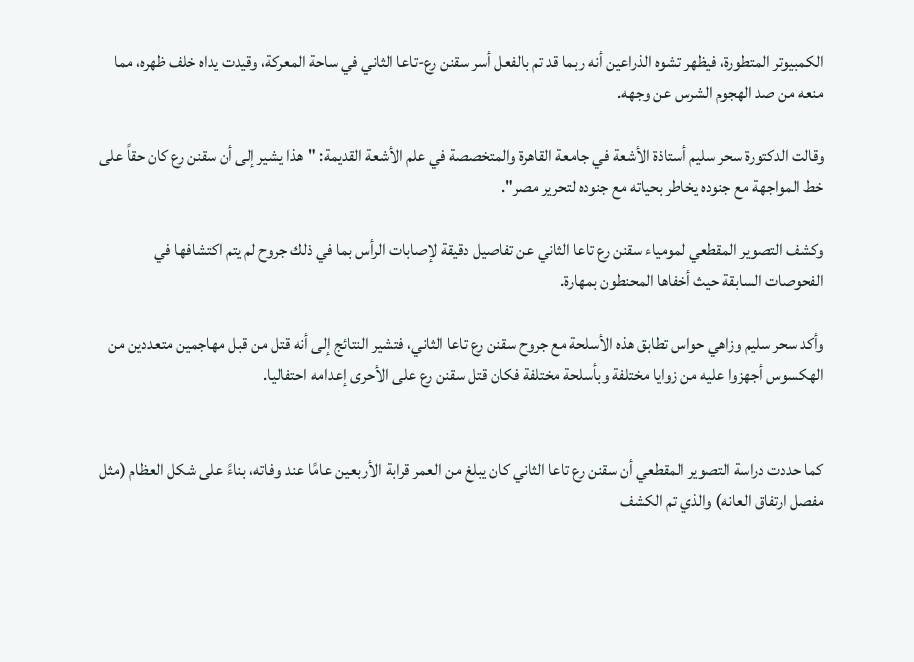الكمبيوتر المتطورة، فيظهر تشوه الذراعين أنه ربما قد تم بالفعل أسر سقنن رع-تاعا الثاني في ساحة المعركة، وقيدت يداه خلف ظهره، مما منعه من صد الهجوم الشرس عن وجهه.

وقالت الدكتورة سحر سليم أستاذة الأشعة في جامعة القاهرة والمتخصصة في علم الأشعة القديمة: "هذا يشير إلى أن سقنن رع كان حقاً على خط المواجهة مع جنوده يخاطر بحياته مع جنوده لتحرير مصر".

وكشف التصوير المقطعي لمومياء سقنن رع تاعا الثاني عن تفاصيل دقيقة لإصابات الرأس بما في ذلك جروح لم يتم اكتشافها في الفحوصات السابقة حيث أخفاها المحنطون بمهارة.

وأكد سحر سليم وزاهي حواس تطابق هذه الأسلحة مع جروح سقنن رع تاعا الثاني، فتشير النتائج إلى أنه قتل من قبل مهاجمين متعددين من الهكسوس أجهزوا عليه من زوايا مختلفة وبأسلحة مختلفة فكان قتل سقنن رع على الأحرى إعدامه احتفاليا.


كما حددت دراسة التصوير المقطعي أن سقنن رع تاعا الثاني كان يبلغ من العمر قرابة الأربعين عامًا عند وفاته، بناءً على شكل العظام (مثل مفصل ارتفاق العانه) والذي تم الكشف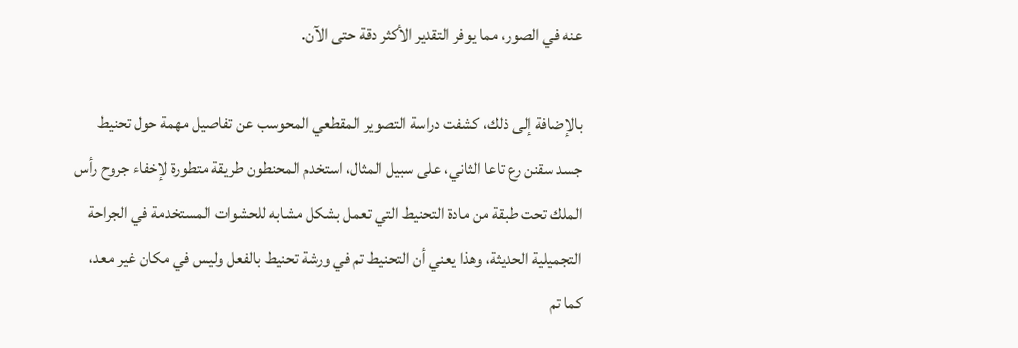عنه في الصور، مما يوفر التقدير الأكثر دقة حتى الآن.

بالإضافة إلى ذلك، كشفت دراسة التصوير المقطعي المحوسب عن تفاصيل مهمة حول تحنيط جسد سقنن رع تاعا الثاني، على سبيل المثال، استخدم المحنطون طريقة متطورة لإخفاء جروح رأس الملك تحت طبقة من مادة التحنيط التي تعمل بشكل مشابه للحشوات المستخدمة في الجراحة التجميلية الحديثة، وهذا يعني أن التحنيط تم في ورشة تحنيط بالفعل وليس في مكان غير معد، كما تم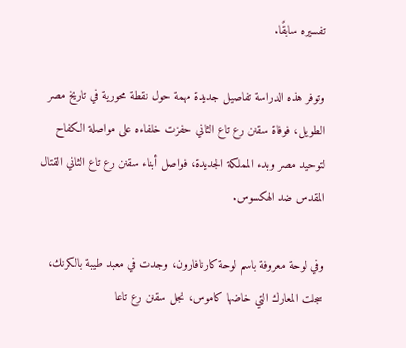تفسيره سابقًا.

وتوفر هذه الدراسة تفاصيل جديدة مهمة حول نقطة محورية في تاريخ مصر الطويل، فوفاة سقنن رع تاع الثاني حفزت خلفاءه على مواصلة الكفاح لتوحيد مصر وبدء المملكة الجديدة، فواصل أبناء سقنن رع تاع الثاني القتال المقدس ضد الهكسوس.

وفي لوحة معروفة باسم لوحة كارنافارون، وجدت في معبد طيبة بالكرنك، سجلت المعارك التي خاضها كاموس، نجل سقنن رع تاعا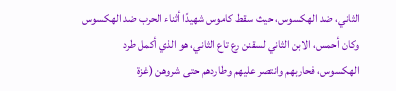الثاني، ضد الهكسوس، حيث سقط كاموس شهيدًا أثناء الحرب ضد الهكسوس وكان أحمس، الابن الثاني لسقنن رع تاع الثاني، هو الذي أكمل طرد الهكسوس، فحاربهم وانتصر عليهم وطاردهم حتى شروهن (غزة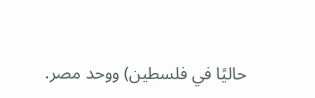حاليًا في فلسطين) ووحد مصر.